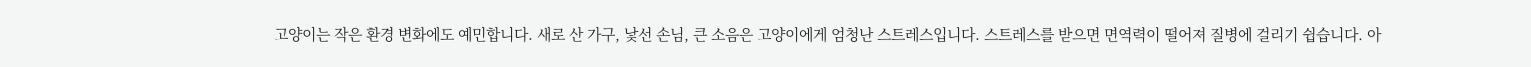고양이는 작은 환경 변화에도 예민합니다. 새로 산 가구, 낯선 손님, 큰 소음은 고양이에게 엄청난 스트레스입니다. 스트레스를 받으면 면역력이 떨어져 질병에 걸리기 쉽습니다. 아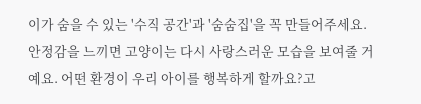이가 숨을 수 있는 '수직 공간'과 '숨숨집'을 꼭 만들어주세요. 안정감을 느끼면 고양이는 다시 사랑스러운 모습을 보여줄 거예요. 어떤 환경이 우리 아이를 행복하게 할까요?고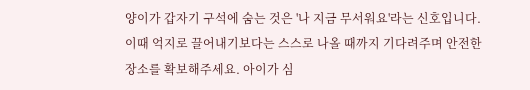양이가 갑자기 구석에 숨는 것은 '나 지금 무서워요'라는 신호입니다. 이때 억지로 끌어내기보다는 스스로 나올 때까지 기다려주며 안전한 장소를 확보해주세요. 아이가 심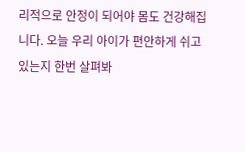리적으로 안정이 되어야 몸도 건강해집니다. 오늘 우리 아이가 편안하게 쉬고 있는지 한번 살펴봐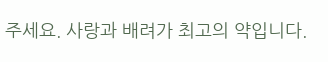주세요. 사랑과 배려가 최고의 약입니다.